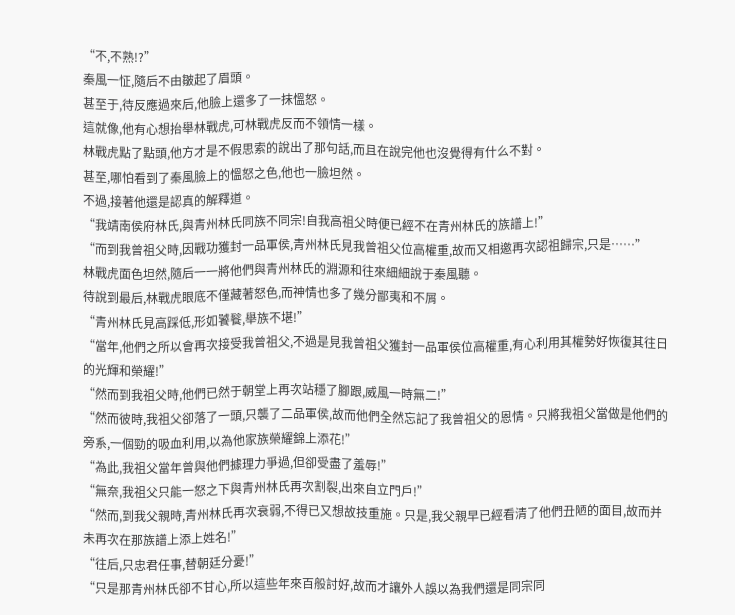“不,不熟!?”
秦風一怔,隨后不由皺起了眉頭。
甚至于,待反應過來后,他臉上還多了一抹慍怒。
這就像,他有心想抬舉林戰虎,可林戰虎反而不領情一樣。
林戰虎點了點頭,他方才是不假思索的說出了那句話,而且在說完他也沒覺得有什么不對。
甚至,哪怕看到了秦風臉上的慍怒之色,他也一臉坦然。
不過,接著他還是認真的解釋道。
“我靖南侯府林氏,與青州林氏同族不同宗!自我高祖父時便已經不在青州林氏的族譜上!”
“而到我曾祖父時,因戰功獲封一品軍侯,青州林氏見我曾祖父位高權重,故而又相邀再次認祖歸宗,只是……”
林戰虎面色坦然,隨后一一將他們與青州林氏的淵源和往來細細說于秦風聽。
待說到最后,林戰虎眼底不僅藏著怒色,而神情也多了幾分鄙夷和不屑。
“青州林氏見高踩低,形如饕餮,舉族不堪!”
“當年,他們之所以會再次接受我曾祖父,不過是見我曾祖父獲封一品軍侯位高權重,有心利用其權勢好恢復其往日的光輝和榮耀!”
“然而到我祖父時,他們已然于朝堂上再次站穩了腳跟,威風一時無二!”
“然而彼時,我祖父卻落了一頭,只襲了二品軍侯,故而他們全然忘記了我曾祖父的恩情。只將我祖父當做是他們的旁系,一個勁的吸血利用,以為他家族榮耀錦上添花!”
“為此,我祖父當年曾與他們據理力爭過,但卻受盡了羞辱!”
“無奈,我祖父只能一怒之下與青州林氏再次割裂,出來自立門戶!”
“然而,到我父親時,青州林氏再次衰弱,不得已又想故技重施。只是,我父親早已經看清了他們丑陋的面目,故而并未再次在那族譜上添上姓名!”
“往后,只忠君任事,替朝廷分憂!”
“只是那青州林氏卻不甘心,所以這些年來百般討好,故而才讓外人誤以為我們還是同宗同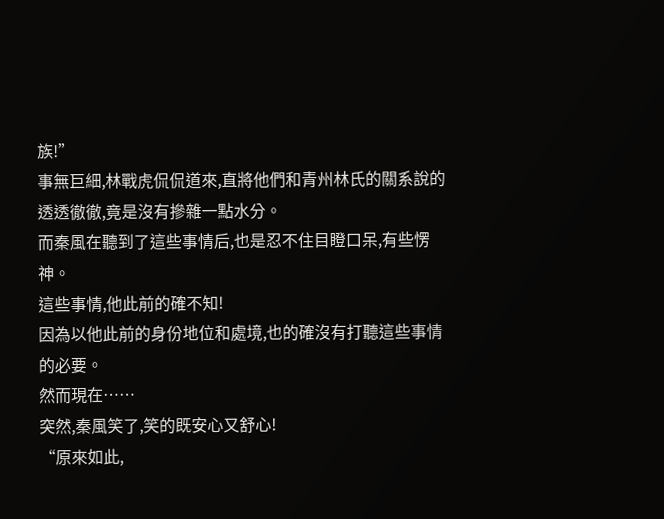族!”
事無巨細,林戰虎侃侃道來,直將他們和青州林氏的關系說的透透徹徹,竟是沒有摻雜一點水分。
而秦風在聽到了這些事情后,也是忍不住目瞪口呆,有些愣神。
這些事情,他此前的確不知!
因為以他此前的身份地位和處境,也的確沒有打聽這些事情的必要。
然而現在……
突然,秦風笑了,笑的既安心又舒心!
“原來如此,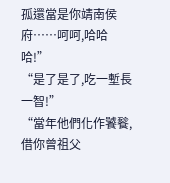孤還當是你靖南侯府……呵呵,哈哈哈!”
“是了是了,吃一塹長一智!”
“當年他們化作饕餮,借你曾祖父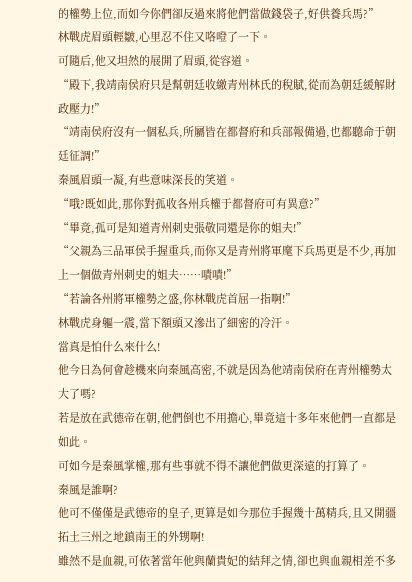的權勢上位,而如今你們卻反過來將他們當做錢袋子,好供養兵馬?”
林戰虎眉頭輕皺,心里忍不住又咯噔了一下。
可隨后,他又坦然的展開了眉頭,從容道。
“殿下,我靖南侯府只是幫朝廷收繳青州林氏的稅賦,從而為朝廷緩解財政壓力!”
“靖南侯府沒有一個私兵,所屬皆在都督府和兵部報備過,也都聽命于朝廷征調!”
秦風眉頭一凝,有些意味深長的笑道。
“哦?既如此,那你對孤收各州兵權于都督府可有異意?”
“畢竟,孤可是知道青州刺史張敬同還是你的姐夫!”
“父親為三品軍侯手握重兵,而你又是青州將軍麾下兵馬更是不少,再加上一個做青州刺史的姐夫……嘖嘖!”
“若論各州將軍權勢之盛,你林戰虎首屈一指啊!”
林戰虎身軀一震,當下額頭又滲出了細密的冷汗。
當真是怕什么來什么!
他今日為何會趁機來向秦風高密,不就是因為他靖南侯府在青州權勢太大了嗎?
若是放在武德帝在朝,他們倒也不用擔心,畢竟這十多年來他們一直都是如此。
可如今是秦風掌權,那有些事就不得不讓他們做更深遠的打算了。
秦風是誰啊?
他可不僅僅是武德帝的皇子,更算是如今那位手握幾十萬精兵,且又開疆拓土三州之地鎮南王的外甥啊!
雖然不是血親,可依著當年他與蘭貴妃的結拜之情,卻也與血親相差不多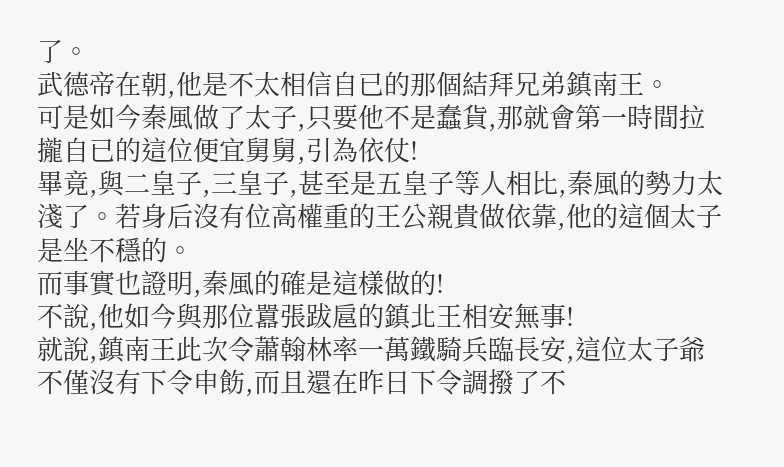了。
武德帝在朝,他是不太相信自已的那個結拜兄弟鎮南王。
可是如今秦風做了太子,只要他不是蠢貨,那就會第一時間拉攏自已的這位便宜舅舅,引為依仗!
畢竟,與二皇子,三皇子,甚至是五皇子等人相比,秦風的勢力太淺了。若身后沒有位高權重的王公親貴做依靠,他的這個太子是坐不穩的。
而事實也證明,秦風的確是這樣做的!
不說,他如今與那位囂張跋扈的鎮北王相安無事!
就說,鎮南王此次令蕭翰林率一萬鐵騎兵臨長安,這位太子爺不僅沒有下令申飭,而且還在昨日下令調撥了不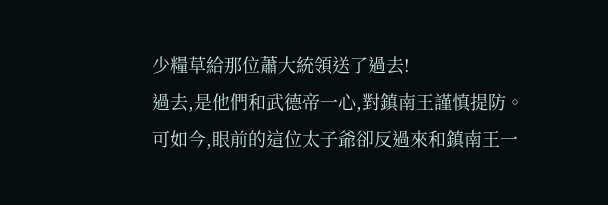少糧草給那位蕭大統領送了過去!
過去,是他們和武德帝一心,對鎮南王謹慎提防。
可如今,眼前的這位太子爺卻反過來和鎮南王一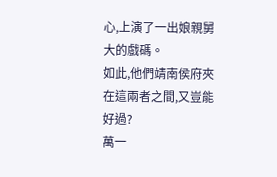心,上演了一出娘親舅大的戲碼。
如此,他們靖南侯府夾在這兩者之間,又豈能好過?
萬一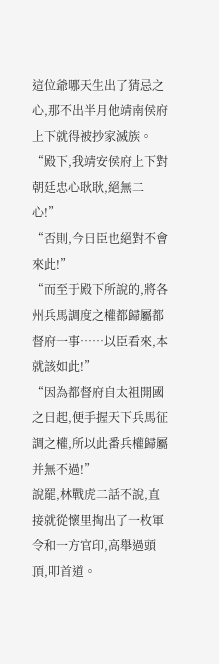這位爺哪天生出了猜忌之心,那不出半月他靖南侯府上下就得被抄家滅族。
“殿下,我靖安侯府上下對朝廷忠心耿耿,絕無二心!”
“否則,今日臣也絕對不會來此!”
“而至于殿下所說的,將各州兵馬調度之權都歸屬都督府一事……以臣看來,本就該如此!”
“因為都督府自太祖開國之日起,便手握天下兵馬征調之權,所以此番兵權歸屬并無不過!”
說罷,林戰虎二話不說,直接就從懷里掏出了一枚軍令和一方官印,高舉過頭頂,叩首道。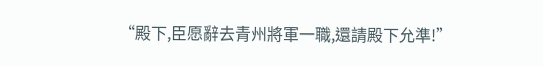“殿下,臣愿辭去青州將軍一職,還請殿下允準!”